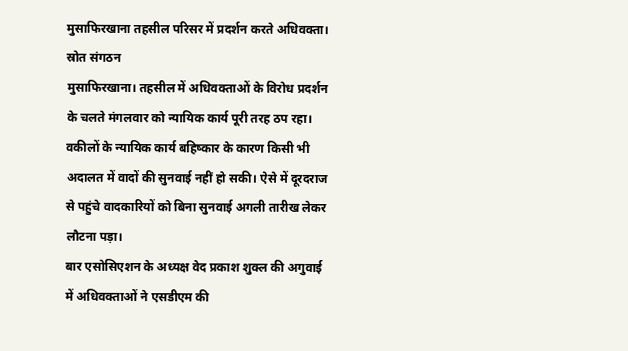मुसाफिरखाना तहसील परिसर में प्रदर्शन करते अधिवक्ता। स्रोत संगठन
मुसाफिरखाना। तहसील में अधिवक्ताओं के विरोध प्रदर्शन के चलते मंगलवार को न्यायिक कार्य पूरी तरह ठप रहा। वकीलों के न्यायिक कार्य बहिष्कार के कारण किसी भी अदालत में वादों की सुनवाई नहीं हो सकी। ऐसे में दूरदराज से पहुंचे वादकारियों को बिना सुनवाई अगली तारीख लेकर लौटना पड़ा।
बार एसोसिएशन के अध्यक्ष वेद प्रकाश शुक्ल की अगुवाई में अधिवक्ताओं ने एसडीएम की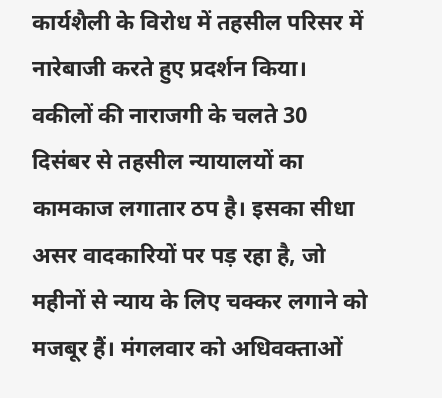कार्यशैली के विरोध में तहसील परिसर में नारेबाजी करते हुए प्रदर्शन किया। वकीलों की नाराजगी के चलते 30 दिसंबर से तहसील न्यायालयों का कामकाज लगातार ठप है। इसका सीधा असर वादकारियों पर पड़ रहा है, जो महीनों से न्याय के लिए चक्कर लगाने को मजबूर हैं। मंगलवार को अधिवक्ताओं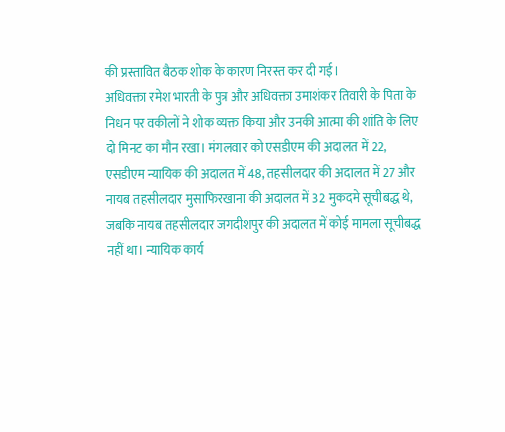की प्रस्तावित बैठक शोक के कारण निरस्त कर दी गई।
अधिवक्ता रमेश भारती के पुत्र और अधिवक्ता उमाशंकर तिवारी के पिता के निधन पर वकीलों ने शोक व्यक्त किया और उनकी आत्मा की शांति के लिए दो मिनट का मौन रखा। मंगलवार को एसडीएम की अदालत में 22, एसडीएम न्यायिक की अदालत में 48, तहसीलदार की अदालत में 27 और नायब तहसीलदार मुसाफिरखाना की अदालत में 32 मुकदमे सूचीबद्ध थे, जबकि नायब तहसीलदार जगदीशपुर की अदालत में कोई मामला सूचीबद्ध नहीं था। न्यायिक कार्य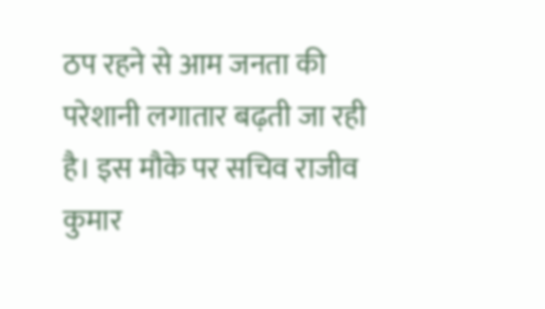ठप रहने से आम जनता की परेशानी लगातार बढ़ती जा रही है। इस मौके पर सचिव राजीव कुमार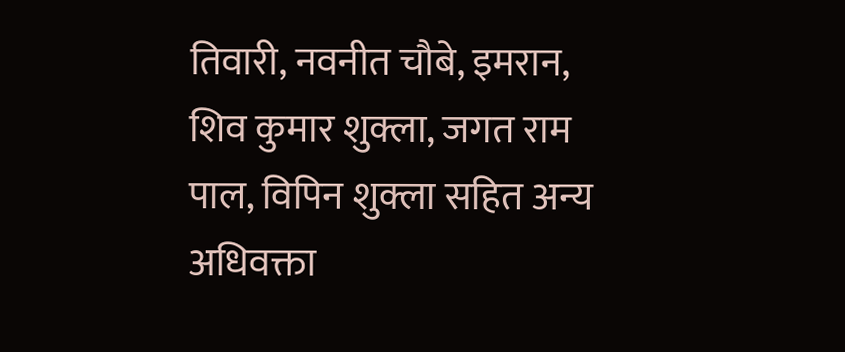तिवारी, नवनीत चौबे, इमरान, शिव कुमार शुक्ला, जगत राम पाल, विपिन शुक्ला सहित अन्य अधिवक्ता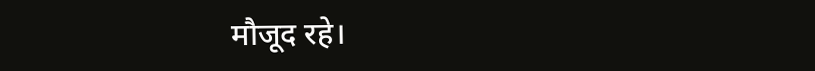मौजूद रहे।